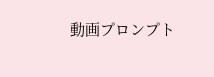動画プロンプト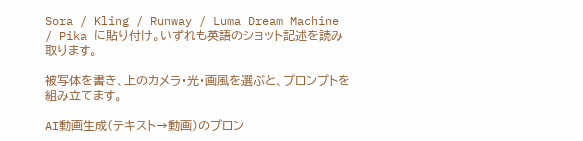Sora / Kling / Runway / Luma Dream Machine / Pika に貼り付け。いずれも英語のショット記述を読み取ります。

被写体を書き、上のカメラ・光・画風を選ぶと、プロンプトを組み立てます。

AI動画生成(テキスト→動画)のプロン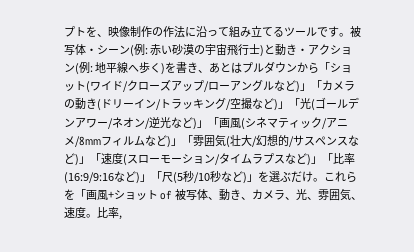プトを、映像制作の作法に沿って組み立てるツールです。被写体・シーン(例: 赤い砂漠の宇宙飛行士)と動き・アクション(例: 地平線へ歩く)を書き、あとはプルダウンから「ショット(ワイド/クローズアップ/ローアングルなど)」「カメラの動き(ドリーイン/トラッキング/空撮など)」「光(ゴールデンアワー/ネオン/逆光など)」「画風(シネマティック/アニメ/8mmフィルムなど)」「雰囲気(壮大/幻想的/サスペンスなど)」「速度(スローモーション/タイムラプスなど)」「比率(16:9/9:16など)」「尺(5秒/10秒など)」を選ぶだけ。これらを「画風+ショット of 被写体、動き、カメラ、光、雰囲気、速度。比率,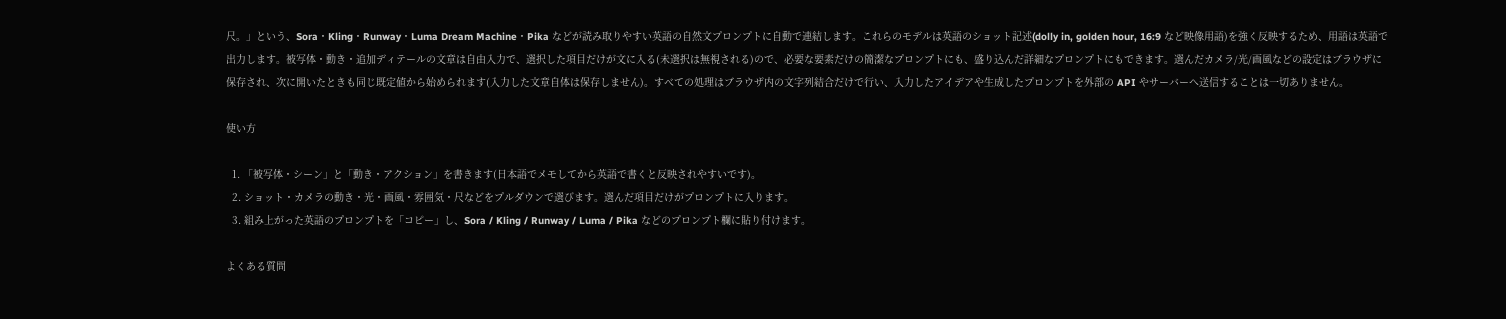尺。」という、Sora・Kling・Runway・Luma Dream Machine・Pika などが読み取りやすい英語の自然文プロンプトに自動で連結します。これらのモデルは英語のショット記述(dolly in, golden hour, 16:9 など映像用語)を強く反映するため、用語は英語で出力します。被写体・動き・追加ディテールの文章は自由入力で、選択した項目だけが文に入る(未選択は無視される)ので、必要な要素だけの簡潔なプロンプトにも、盛り込んだ詳細なプロンプトにもできます。選んだカメラ/光/画風などの設定はブラウザに保存され、次に開いたときも同じ既定値から始められます(入力した文章自体は保存しません)。すべての処理はブラウザ内の文字列結合だけで行い、入力したアイデアや生成したプロンプトを外部の API やサーバーへ送信することは一切ありません。

使い方

  1. 「被写体・シーン」と「動き・アクション」を書きます(日本語でメモしてから英語で書くと反映されやすいです)。
  2. ショット・カメラの動き・光・画風・雰囲気・尺などをプルダウンで選びます。選んだ項目だけがプロンプトに入ります。
  3. 組み上がった英語のプロンプトを「コピー」し、Sora / Kling / Runway / Luma / Pika などのプロンプト欄に貼り付けます。

よくある質問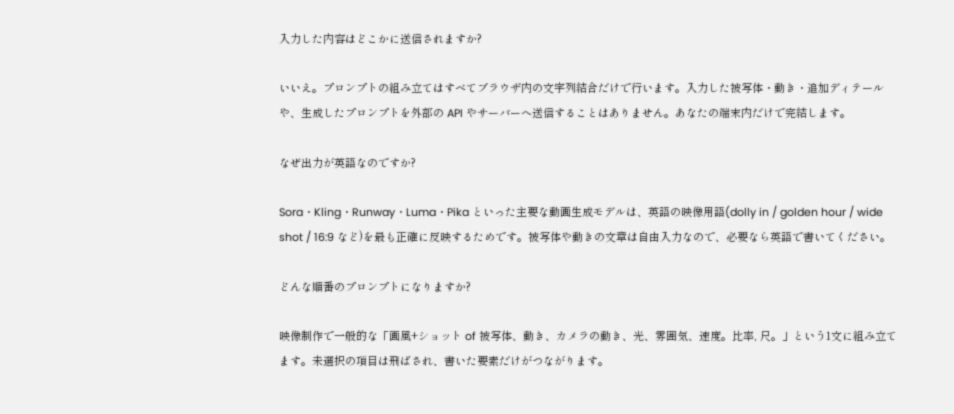入力した内容はどこかに送信されますか?

いいえ。プロンプトの組み立てはすべてブラウザ内の文字列結合だけで行います。入力した被写体・動き・追加ディテールや、生成したプロンプトを外部の API やサーバーへ送信することはありません。あなたの端末内だけで完結します。

なぜ出力が英語なのですか?

Sora・Kling・Runway・Luma・Pika といった主要な動画生成モデルは、英語の映像用語(dolly in / golden hour / wide shot / 16:9 など)を最も正確に反映するためです。被写体や動きの文章は自由入力なので、必要なら英語で書いてください。

どんな順番のプロンプトになりますか?

映像制作で一般的な「画風+ショット of 被写体、動き、カメラの動き、光、雰囲気、速度。比率, 尺。」という1文に組み立てます。未選択の項目は飛ばされ、書いた要素だけがつながります。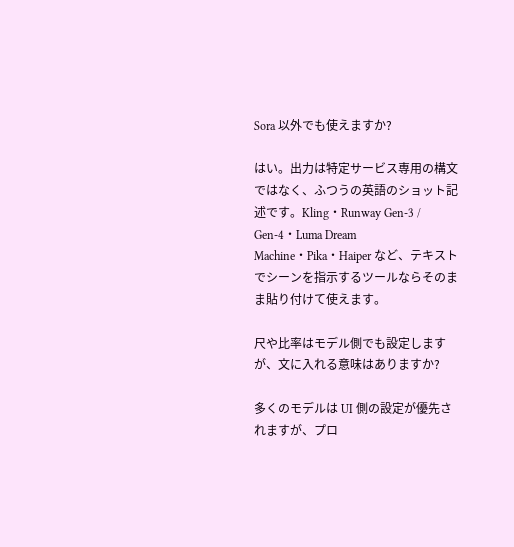Sora 以外でも使えますか?

はい。出力は特定サービス専用の構文ではなく、ふつうの英語のショット記述です。Kling・Runway Gen-3 / Gen-4・Luma Dream Machine・Pika・Haiper など、テキストでシーンを指示するツールならそのまま貼り付けて使えます。

尺や比率はモデル側でも設定しますが、文に入れる意味はありますか?

多くのモデルは UI 側の設定が優先されますが、プロ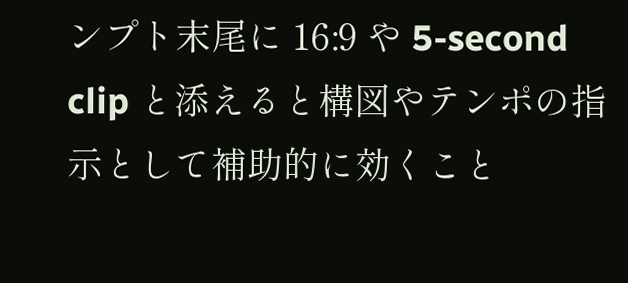ンプト末尾に 16:9 や 5-second clip と添えると構図やテンポの指示として補助的に効くこと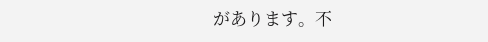があります。不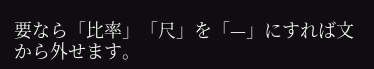要なら「比率」「尺」を「—」にすれば文から外せます。